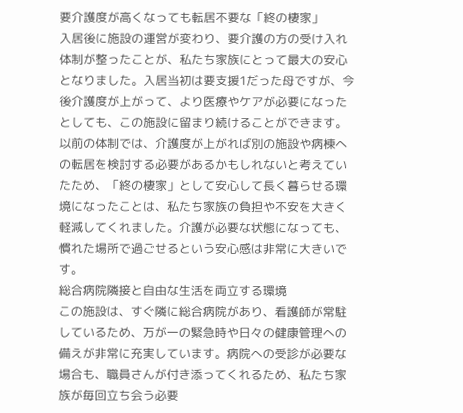要介護度が高くなっても転居不要な「終の棲家」
入居後に施設の運営が変わり、要介護の方の受け入れ体制が整ったことが、私たち家族にとって最大の安心となりました。入居当初は要支援1だった母ですが、今後介護度が上がって、より医療やケアが必要になったとしても、この施設に留まり続けることができます。以前の体制では、介護度が上がれば別の施設や病棟への転居を検討する必要があるかもしれないと考えていたため、「終の棲家」として安心して長く暮らせる環境になったことは、私たち家族の負担や不安を大きく軽減してくれました。介護が必要な状態になっても、慣れた場所で過ごせるという安心感は非常に大きいです。
総合病院隣接と自由な生活を両立する環境
この施設は、すぐ隣に総合病院があり、看護師が常駐しているため、万が一の緊急時や日々の健康管理への備えが非常に充実しています。病院への受診が必要な場合も、職員さんが付き添ってくれるため、私たち家族が毎回立ち会う必要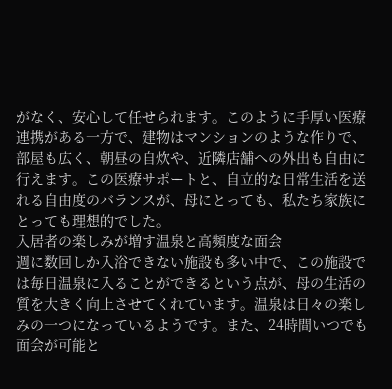がなく、安心して任せられます。このように手厚い医療連携がある一方で、建物はマンションのような作りで、部屋も広く、朝昼の自炊や、近隣店舗への外出も自由に行えます。この医療サポートと、自立的な日常生活を送れる自由度のバランスが、母にとっても、私たち家族にとっても理想的でした。
入居者の楽しみが増す温泉と高頻度な面会
週に数回しか入浴できない施設も多い中で、この施設では毎日温泉に入ることができるという点が、母の生活の質を大きく向上させてくれています。温泉は日々の楽しみの一つになっているようです。また、24時間いつでも面会が可能と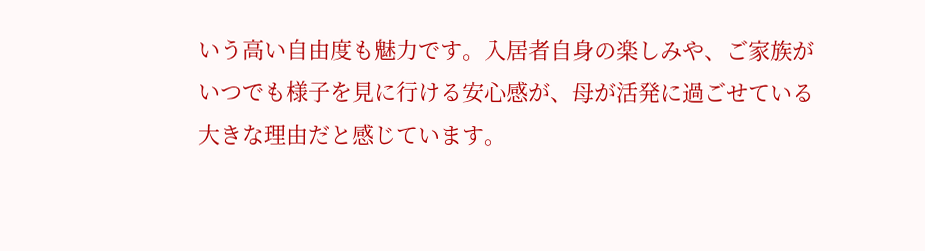いう高い自由度も魅力です。入居者自身の楽しみや、ご家族がいつでも様子を見に行ける安心感が、母が活発に過ごせている大きな理由だと感じています。